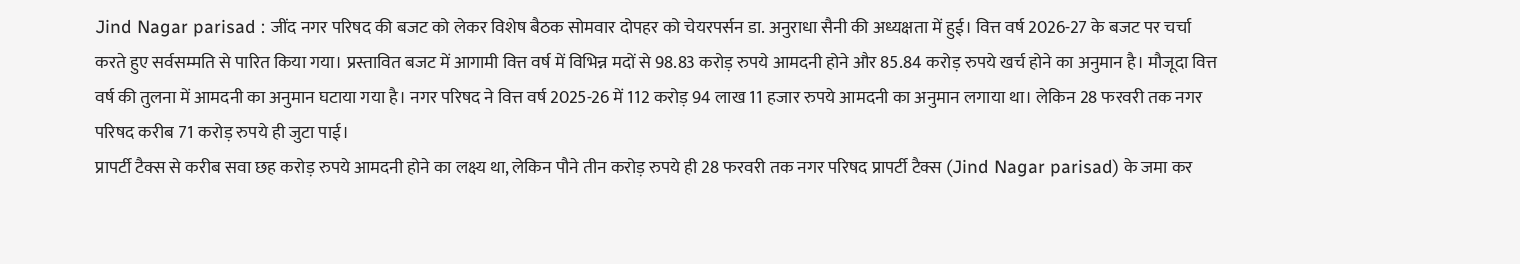Jind Nagar parisad : जींद नगर परिषद की बजट को लेकर विशेष बैठक सोमवार दोपहर को चेयरपर्सन डा. अनुराधा सैनी की अध्यक्षता में हुई। वित्त वर्ष 2026-27 के बजट पर चर्चा करते हुए सर्वसम्मति से पारित किया गया। प्रस्तावित बजट में आगामी वित्त वर्ष में विभिन्न मदों से 98.83 करोड़ रुपये आमदनी होने और 85.84 करोड़ रुपये खर्च होने का अनुमान है। मौजूदा वित्त वर्ष की तुलना में आमदनी का अनुमान घटाया गया है। नगर परिषद ने वित्त वर्ष 2025-26 में 112 करोड़ 94 लाख 11 हजार रुपये आमदनी का अनुमान लगाया था। लेकिन 28 फरवरी तक नगर परिषद करीब 71 करोड़ रुपये ही जुटा पाई।
प्रापर्टी टैक्स से करीब सवा छह करोड़ रुपये आमदनी होने का लक्ष्य था, लेकिन पौने तीन करोड़ रुपये ही 28 फरवरी तक नगर परिषद प्रापर्टी टैक्स (Jind Nagar parisad) के जमा कर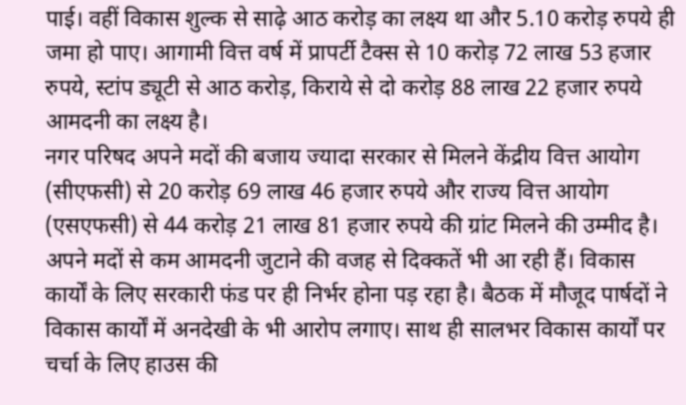पाई। वहीं विकास शुल्क से साढ़े आठ करोड़ का लक्ष्य था और 5.10 करोड़ रुपये ही जमा हो पाए। आगामी वित्त वर्ष में प्रापर्टी टैक्स से 10 करोड़ 72 लाख 53 हजार रुपये, स्टांप ड्यूटी से आठ करोड़, किराये से दो करोड़ 88 लाख 22 हजार रुपये आमदनी का लक्ष्य है।
नगर परिषद अपने मदों की बजाय ज्यादा सरकार से मिलने केंद्रीय वित्त आयोग (सीएफसी) से 20 करोड़ 69 लाख 46 हजार रुपये और राज्य वित्त आयोग (एसएफसी) से 44 करोड़ 21 लाख 81 हजार रुपये की ग्रांट मिलने की उम्मीद है। अपने मदों से कम आमदनी जुटाने की वजह से दिक्कतें भी आ रही हैं। विकास कार्यों के लिए सरकारी फंड पर ही निर्भर होना पड़ रहा है। बैठक में मौजूद पार्षदों ने विकास कार्यों में अनदेखी के भी आरोप लगाए। साथ ही सालभर विकास कार्यों पर चर्चा के लिए हाउस की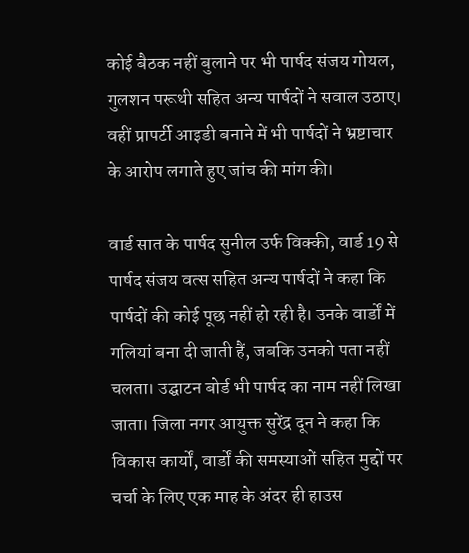कोई बैठक नहीं बुलाने पर भी पार्षद संजय गोयल, गुलशन परूथी सहित अन्य पार्षदों ने सवाल उठाए। वहीं प्रापर्टी आइडी बनाने में भी पार्षदों ने भ्रष्टाचार के आरोप लगाते हुए जांच की मांग की।

वार्ड सात के पार्षद सुनील उर्फ विक्की, वार्ड 19 से पार्षद संजय वत्स सहित अन्य पार्षदों ने कहा कि पार्षदों की कोई पूछ नहीं हो रही है। उनके वार्डों में गलियां बना दी जाती हैं, जबकि उनको पता नहीं चलता। उद्घाटन बोर्ड भी पार्षद का नाम नहीं लिखा जाता। जिला नगर आयुक्त सुरेंद्र दून ने कहा कि विकास कार्यों, वार्डों की समस्याओं सहित मुद्दों पर चर्चा के लिए एक माह के अंदर ही हाउस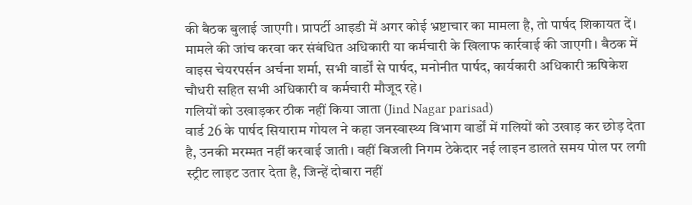की बैठक बुलाई जाएगी। प्रापर्टी आइडी में अगर कोई भ्रष्टाचार का मामला है, तो पार्षद शिकायत दें। मामले की जांच करवा कर संबंधित अधिकारी या कर्मचारी के खिलाफ कार्रवाई की जाएगी। बैठक में वाइस चेयरपर्सन अर्चना शर्मा, सभी वार्डों से पार्षद, मनोनीत पार्षद, कार्यकारी अधिकारी ऋषिकेश चौधरी सहित सभी अधिकारी व कर्मचारी मौजूद रहे।
गलियों को उखाड़कर ठीक नहीं किया जाता (Jind Nagar parisad)
वार्ड 26 के पार्षद सियाराम गोयल ने कहा जनस्वास्थ्य विभाग वार्डों में गलियों को उखाड़ कर छोड़ देता है, उनकी मरम्मत नहीं करवाई जाती। वहीं बिजली निगम ठेकेदार नई लाइन डालते समय पोल पर लगी स्ट्रीट लाइट उतार देता है, जिन्हें दोबारा नहीं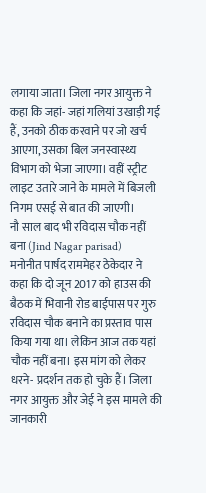लगाया जाता। जिला नगर आयुक्त ने कहा कि जहां- जहां गलियां उखाड़ी गई हैं, उनको ठीक करवाने पर जो खर्च आएगा, उसका बिल जनस्वास्थ्य विभाग को भेजा जाएगा। वहीं स्ट्रीट लाइट उतारे जाने के मामले में बिजली निगम एसई से बात की जाएगी।
नौ साल बाद भी रविदास चौक नहीं बना (Jind Nagar parisad)
मनोनीत पार्षद राममेहर ठेकेदार ने कहा कि दो जून 2017 को हाउस की बैठक में भिवानी रोड बाईपास पर गुरु रविदास चौक बनाने का प्रस्ताव पास किया गया था। लेकिन आज तक यहां चौक नहीं बना। इस मांग को लेकर धरने- प्रदर्शन तक हो चुके हैं। जिला नगर आयुक्त और जेई ने इस मामले की जानकारी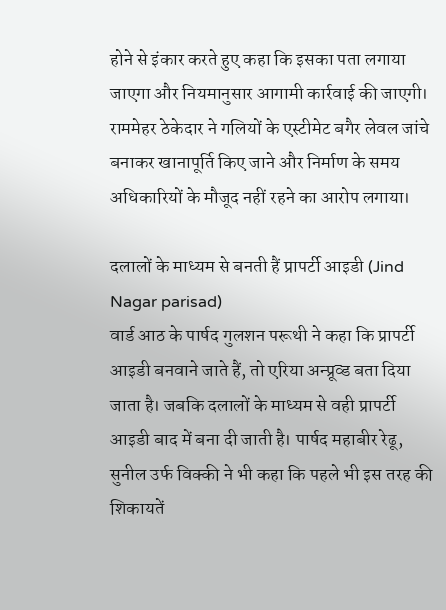होने से इंकार करते हुए कहा कि इसका पता लगाया जाएगा और नियमानुसार आगामी कार्रवाई की जाएगी। राममेहर ठेकेदार ने गलियों के एस्टीमेट बगैर लेवल जांचे बनाकर खानापूर्ति किए जाने और निर्माण के समय अधिकारियों के मौजूद नहीं रहने का आरोप लगाया।

दलालों के माध्यम से बनती हैं प्रापर्टी आइडी (Jind Nagar parisad)
वार्ड आठ के पार्षद गुलशन परूथी ने कहा कि प्रापर्टी आइडी बनवाने जाते हैं, तो एरिया अन्प्रूव्ड बता दिया जाता है। जबकि दलालों के माध्यम से वही प्रापर्टी आइडी बाद में बना दी जाती है। पार्षद महाबीर रेढू, सुनील उर्फ विक्की ने भी कहा कि पहले भी इस तरह की शिकायतें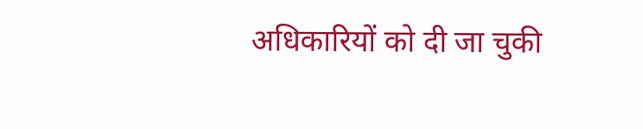अधिकारियों को दी जा चुकी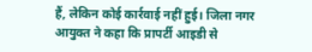हैं, लेकिन कोई कार्रवाई नहीं हुई। जिला नगर आयुक्त ने कहा कि प्रापर्टी आइडी से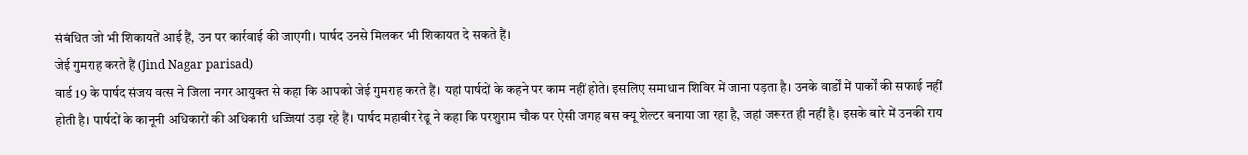संबंधित जो भी शिकायतें आई हैं, उन पर कार्रवाई की जाएगी। पार्षद उनसे मिलकर भी शिकायत दे सकते हैं।
जेई गुमराह करते हैं (Jind Nagar parisad)
वार्ड 19 के पार्षद संजय वत्स ने जिला नगर आयुक्त से कहा कि आपको जेई गुमराह करते हैं। यहां पार्षदों के कहने पर काम नहीं होते। इसलिए समाधान शिविर में जाना पड़ता है। उनके वार्डों में पार्कों की सफाई नहीं होती है। पार्षदों के कानूनी अधिकारों की अधिकारी धज्जियां उड़ा रहे हैं। पार्षद महाबीर रेढू ने कहा कि परशुराम चौक पर ऐसी जगह बस क्यू शेल्टर बनाया जा रहा है, जहां जरूरत ही नहीं है। इसके बारे में उनकी राय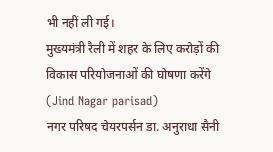भी नहीं ली गई।
मुख्यमंत्री रैली में शहर के लिए करोड़ों की विकास परियोजनाओं की घोषणा करेंगे (Jind Nagar parisad)
नगर परिषद चेयरपर्सन डा. अनुराधा सैनी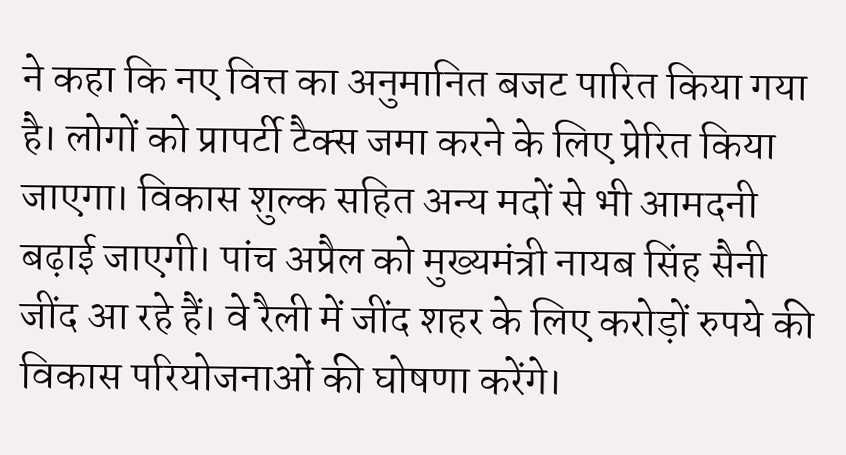ने कहा कि नए वित्त का अनुमानित बजट पारित किया गया है। लोगों को प्रापर्टी टैक्स जमा करने के लिए प्रेरित किया जाएगा। विकास शुल्क सहित अन्य मदों से भी आमदनी बढ़ाई जाएगी। पांच अप्रैल को मुख्यमंत्री नायब सिंह सैनी जींद आ रहे हैं। वे रैली में जींद शहर के लिए करोड़ों रुपये की विकास परियोजनाओं की घोषणा करेंगे।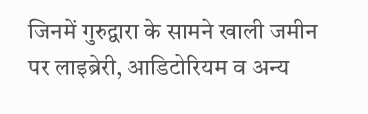जिनमें गुरुद्वारा के सामने खाली जमीन पर लाइब्रेरी, आडिटोरियम व अन्य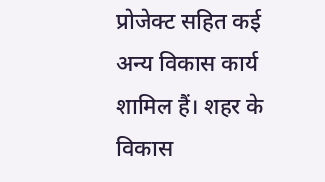प्रोजेक्ट सहित कई अन्य विकास कार्य शामिल हैं। शहर के विकास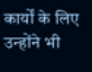कार्यों के लिए उन्होंने भी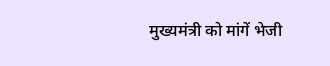मुख्यमंत्री को मांगें भेजी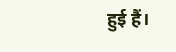हुई हैं।